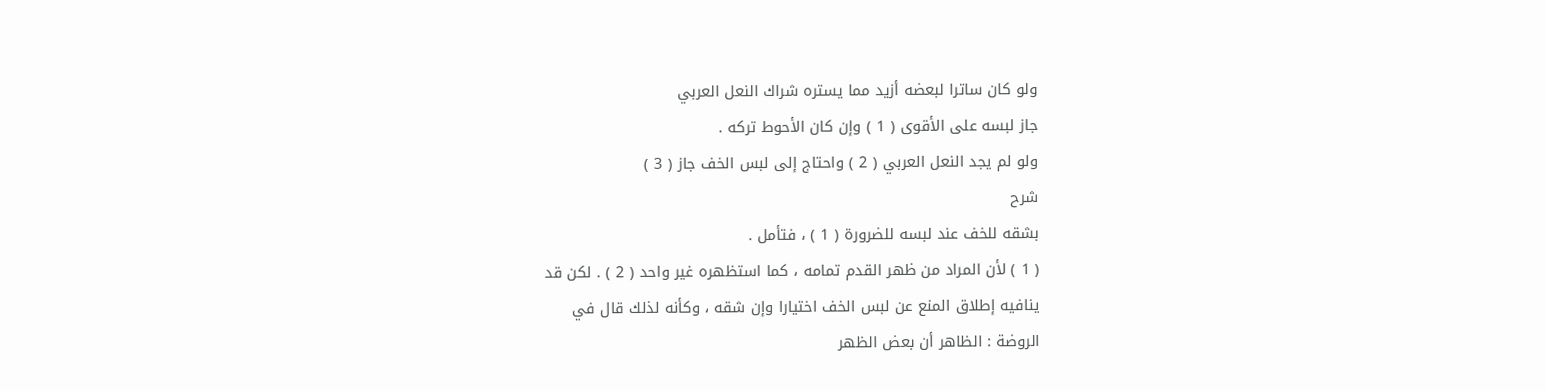ولو كان ساترا لبعضه أزيد مما يستره شراك النعل العربي
جاز لبسه على الأقوى ( 1 ) وإن كان الأحوط تركه .
ولو لم يجد النعل العربي ( 2 ) واحتاج إلى لبس الخف جاز ( 3 )
شرح
بشقه للخف عند لبسه للضرورة ( 1 ) ، فتأمل .
( 1 ) لأن المراد من ظهر القدم تمامه ، كما استظهره غير واحد ( 2 ) . لكن قد
ينافيه إطلاق المنع عن لبس الخف اختيارا وإن شقه ، وكأنه لذلك قال في
الروضة : الظاهر أن بعض الظهر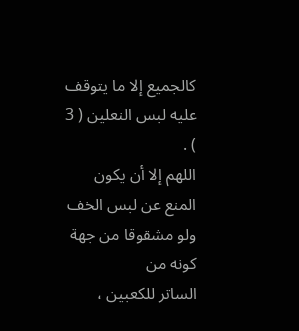كالجميع إلا ما يتوقف عليه لبس النعلين ( 3 ) .
اللهم إلا أن يكون المنع عن لبس الخف ولو مشقوقا من جهة كونه من
الساتر للكعبين ،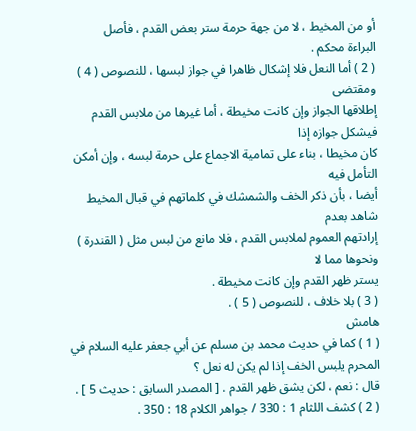أو من المخيط ، لا من جهة حرمة ستر بعض القدم ، فأصل
البراءة محكم .
( 2 ) أما النعل فلا إشكال ظاهرا في جواز لبسها ، للنصوص ( 4 ) ومقتضى
إطلاقها الجواز وإن كانت مخيطة ، أما غيرها من ملابس القدم فيشكل جوازه إذا
كان مخيطا ، بناء على تمامية الاجماع على حرمة لبسه ، وإن أمكن التأمل فيه
أيضا ، بأن ذكر الخف والشمشك في كلماتهم في قبال المخيط شاهد بعدم
إرادتهم العموم لملابس القدم ، فلا مانع من لبس مثل ( القندرة ) ونحوها مما لا
يستر ظهر القدم وإن كانت مخيطة .
( 3 ) بلا خلاف ، للنصوص ( 5 ) .
هامش
( 1 ) كما في حديث محمد بن مسلم عن أبي جعفر عليه السلام في المحرم يلبس الخف إذا لم يكن له نعل ؟
قال : نعم ، لكن يشق ظهر القدم . [ المصدر السابق : حديث 5 ] .
( 2 ) كشف اللثام 1 : 330 / جواهر الكلام 18 : 350 .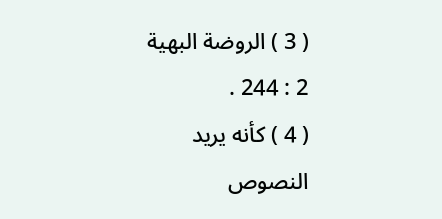( 3 ) الروضة البهية 2 : 244 .
( 4 ) كأنه يريد النصوص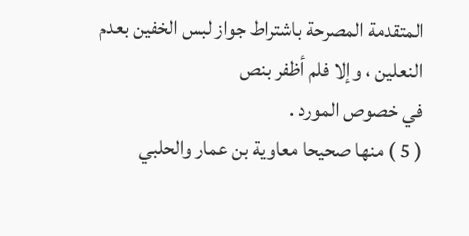المتقدمة المصرحة باشتراط جواز لبس الخفين بعدم النعلين ، وإلا فلم أظفر بنص
في خصوص المورد .
( 5 ) منها صحيحا معاوية بن عمار والحلبي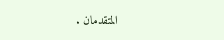المتقدمان .